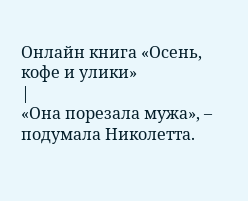Онлайн книга «Осень, кофе и улики»
|
«Она порезала мужа», – подумала Николетта.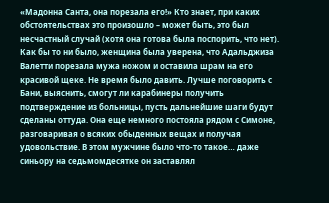«Мадонна Санта, она порезала его!» Кто знает, при каких обстоятельствах это произошло – может быть, это был несчастный случай (хотя она готова была поспорить, что нет). Как бы то ни было, женщина была уверена, что Адальджиза Валетти порезала мужа ножом и оставила шрам на его красивой щеке. Не время было давить. Лучше поговорить с Бани, выяснить, смогут ли карабинеры получить подтверждение из больницы, пусть дальнейшие шаги будут сделаны оттуда. Она еще немного постояла рядом с Симоне, разговаривая о всяких обыденных вещах и получая удовольствие. В этом мужчине было что-то такое… даже синьору на седьмомдесятке он заставлял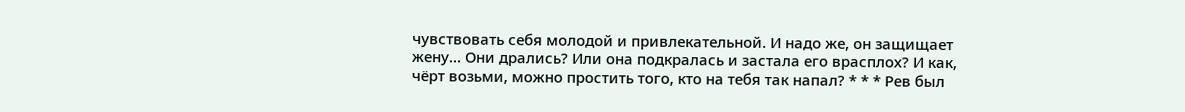чувствовать себя молодой и привлекательной. И надо же, он защищает жену… Они дрались? Или она подкралась и застала его врасплох? И как, чёрт возьми, можно простить того, кто на тебя так напал? * * * Рев был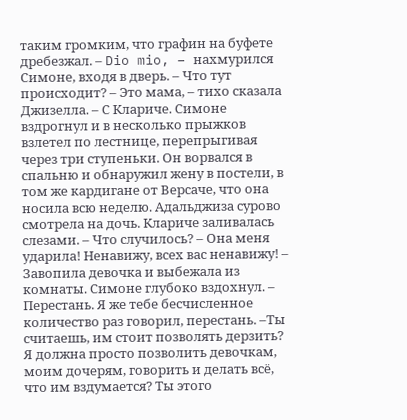таким громким, что графин на буфете дребезжал. – Dio mio, – нахмурился Симоне, входя в дверь. – Что тут происходит? – Это мама, – тихо сказала Джизелла. – С Клариче. Симоне вздрогнул и в несколько прыжков взлетел по лестнице, перепрыгивая через три ступеньки. Он ворвался в спальню и обнаружил жену в постели, в том же кардигане от Версаче, что она носила всю неделю. Адальджиза сурово смотрела на дочь. Клариче заливалась слезами. – Что случилось? – Она меня ударила! Ненавижу, всех вас ненавижу! – Завопила девочка и выбежала из комнаты. Симоне глубоко вздохнул. – Перестань. Я же тебе бесчисленное количество раз говорил, перестань. –Ты считаешь, им стоит позволять дерзить? Я должна просто позволить девочкам, моим дочерям, говорить и делать всё, что им вздумается? Ты этого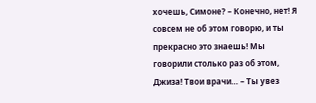хочешь, Симоне? – Конечно, нет! Я совсем не об этом говорю, и ты прекрасно это знаешь! Мы говорили столько раз об этом, Джиза! Твои врачи… – Ты увез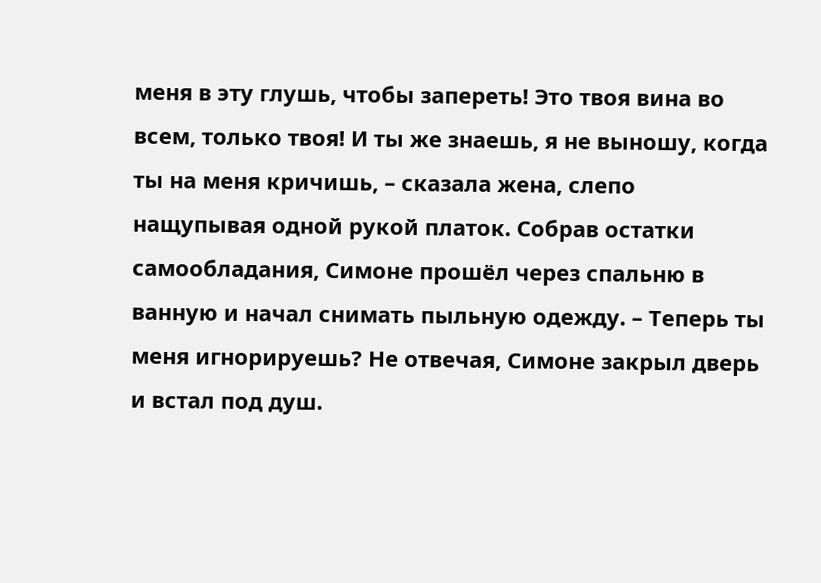меня в эту глушь, чтобы запереть! Это твоя вина во всем, только твоя! И ты же знаешь, я не выношу, когда ты на меня кричишь, – сказала жена, слепо нащупывая одной рукой платок. Собрав остатки самообладания, Симоне прошёл через спальню в ванную и начал снимать пыльную одежду. – Теперь ты меня игнорируешь? Не отвечая, Симоне закрыл дверь и встал под душ.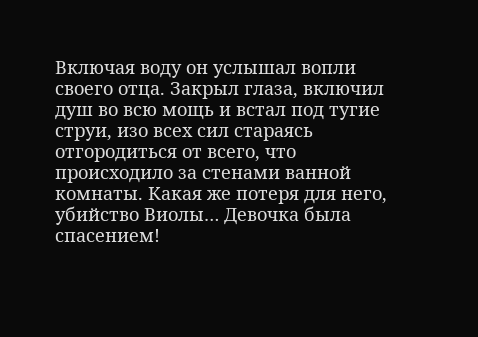Включая воду он услышал вопли своего отца. Закрыл глаза, включил душ во всю мощь и встал под тугие струи, изо всех сил стараясь отгородиться от всего, что происходило за стенами ванной комнаты. Какая же потеря для него, убийство Виолы… Девочка была спасением!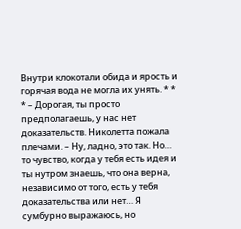Внутри клокотали обида и ярость и горячая вода не могла их унять. * * * – Дорогая, ты просто предполагаешь, у нас нет доказательств. Николетта пожала плечами. – Ну, ладно, это так. Но… то чувство, когда у тебя есть идея и ты нутром знаешь, что она верна, независимо от того, есть у тебя доказательства или нет… Я сумбурно выражаюсь, но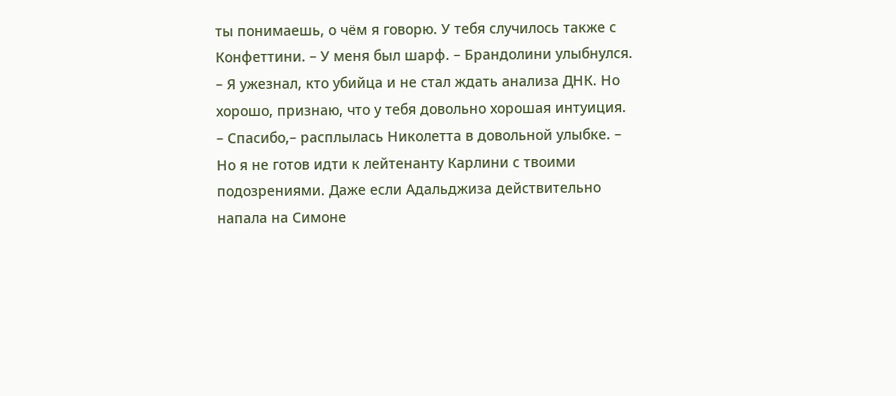ты понимаешь, о чём я говорю. У тебя случилось также с Конфеттини. – У меня был шарф. – Брандолини улыбнулся. – Я ужезнал, кто убийца и не стал ждать анализа ДНК. Но хорошо, признаю, что у тебя довольно хорошая интуиция. – Спасибо,– расплылась Николетта в довольной улыбке. – Но я не готов идти к лейтенанту Карлини с твоими подозрениями. Даже если Адальджиза действительно напала на Симоне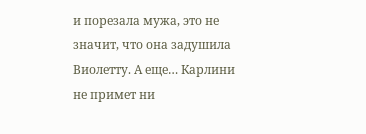и порезала мужа, это не значит, что она задушила Виолетту. А еще… Карлини не примет ни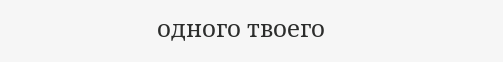одного твоего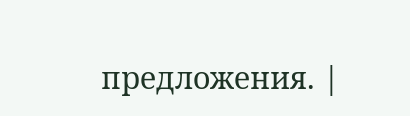предложения. |